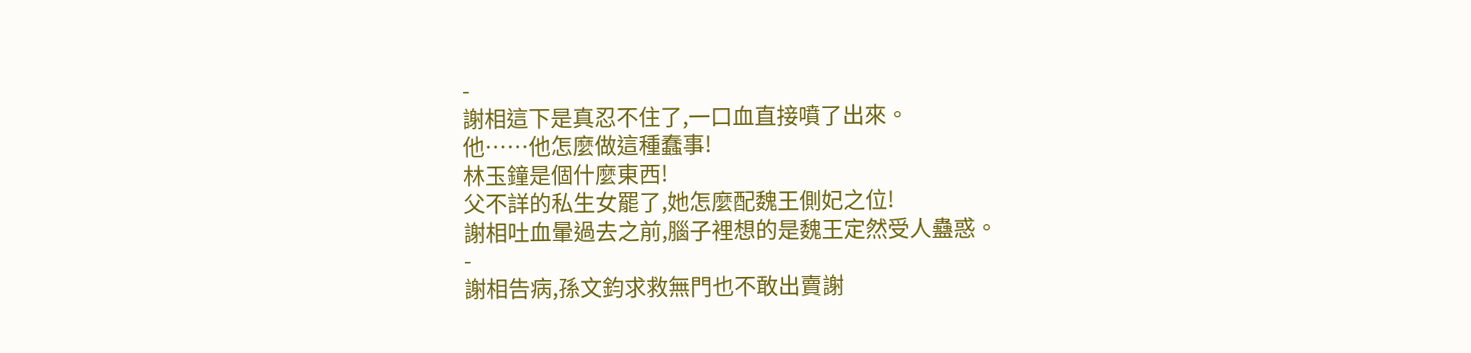-
謝相這下是真忍不住了,一口血直接噴了出來。
他……他怎麼做這種蠢事!
林玉鐘是個什麼東西!
父不詳的私生女罷了,她怎麼配魏王側妃之位!
謝相吐血暈過去之前,腦子裡想的是魏王定然受人蠱惑。
-
謝相告病,孫文鈞求救無門也不敢出賣謝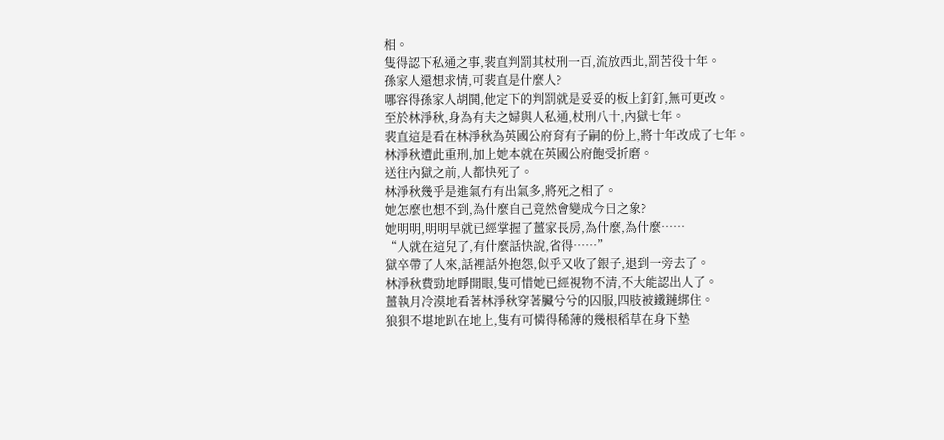相。
隻得認下私通之事,裴直判罰其杖刑一百,流放西北,罰苦役十年。
孫家人還想求情,可裴直是什麼人?
哪容得孫家人胡鬨,他定下的判罰就是妥妥的板上釘釘,無可更改。
至於林淨秋,身為有夫之婦與人私通,杖刑八十,內獄七年。
裴直這是看在林淨秋為英國公府育有子嗣的份上,將十年改成了七年。
林淨秋遭此重刑,加上她本就在英國公府飽受折磨。
送往內獄之前,人都快死了。
林淨秋幾乎是進氣冇有出氣多,將死之相了。
她怎麼也想不到,為什麼自己竟然會變成今日之象?
她明明,明明早就已經掌握了薑家長房,為什麼,為什麼……
“人就在這兒了,有什麼話快說,省得……”
獄卒帶了人來,話裡話外抱怨,似乎又收了銀子,退到一旁去了。
林淨秋費勁地睜開眼,隻可惜她已經視物不清,不大能認出人了。
薑執月冷漠地看著林淨秋穿著臟兮兮的囚服,四肢被鐵鏈綁住。
狼狽不堪地趴在地上,隻有可憐得稀薄的幾根稻草在身下墊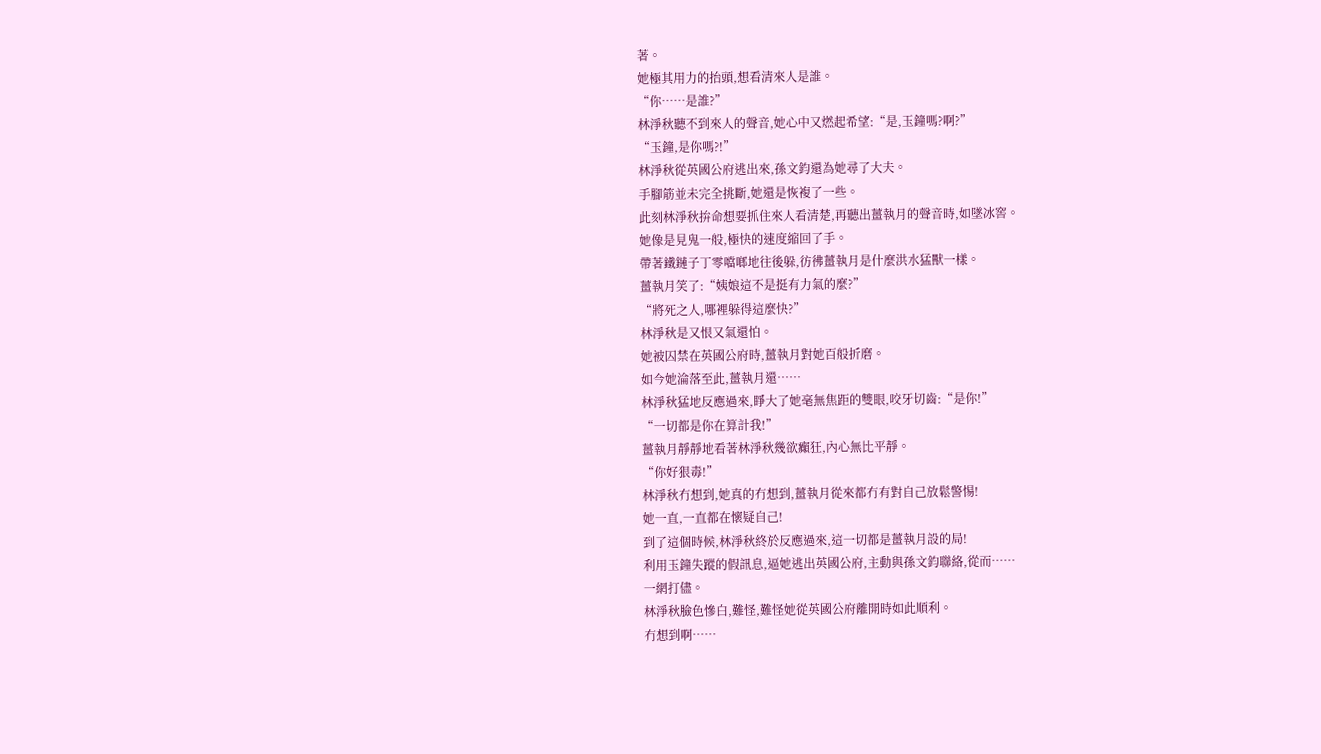著。
她極其用力的抬頭,想看清來人是誰。
“你……是誰?”
林淨秋聽不到來人的聲音,她心中又燃起希望:“是,玉鐘嗎?啊?”
“玉鐘,是你嗎?!”
林淨秋從英國公府逃出來,孫文鈞還為她尋了大夫。
手腳筋並未完全挑斷,她還是恢複了一些。
此刻林淨秋拚命想要抓住來人看清楚,再聽出薑執月的聲音時,如墜冰窖。
她像是見鬼一般,極快的速度縮回了手。
帶著鐵鏈子丁零噹啷地往後躲,彷彿薑執月是什麼洪水猛獸一樣。
薑執月笑了:“姨娘這不是挺有力氣的麼?”
“將死之人,哪裡躲得這麼快?”
林淨秋是又恨又氣還怕。
她被囚禁在英國公府時,薑執月對她百般折磨。
如今她淪落至此,薑執月還……
林淨秋猛地反應過來,睜大了她毫無焦距的雙眼,咬牙切齒:“是你!”
“一切都是你在算計我!”
薑執月靜靜地看著林淨秋幾欲癲狂,內心無比平靜。
“你好狠毒!”
林淨秋冇想到,她真的冇想到,薑執月從來都冇有對自己放鬆警惕!
她一直,一直都在懷疑自己!
到了這個時候,林淨秋終於反應過來,這一切都是薑執月設的局!
利用玉鐘失蹤的假訊息,逼她逃出英國公府,主動與孫文鈞聯絡,從而……
一網打儘。
林淨秋臉色慘白,難怪,難怪她從英國公府離開時如此順利。
冇想到啊……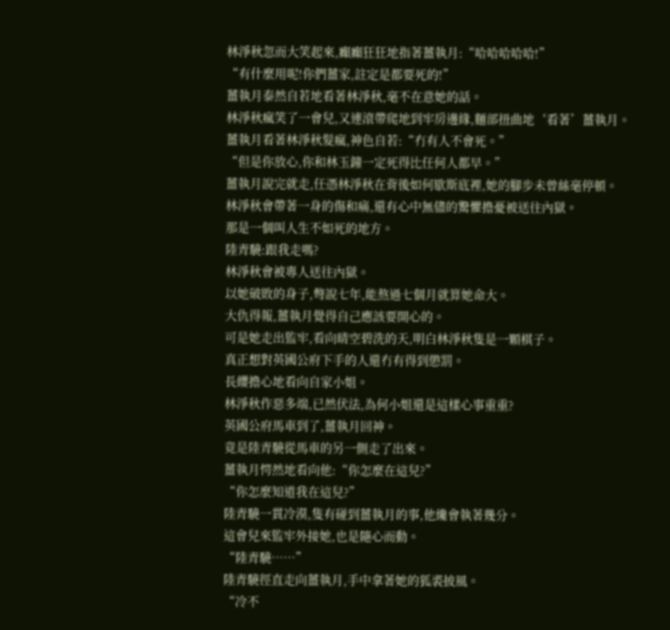林淨秋忽而大笑起來,癲癲狂狂地指著薑執月:“哈哈哈哈哈!”
“有什麼用呢!你們薑家,註定是都要死的!”
薑執月泰然自若地看著林淨秋,毫不在意她的話。
林淨秋瘋笑了一會兒,又連滾帶爬地到牢房邊緣,麵部扭曲地‘看著’薑執月。
薑執月看著林淨秋髮瘋,神色自若:“冇有人不會死。”
“但是你放心,你和林玉鐘一定死得比任何人都早。”
薑執月說完就走,任憑林淨秋在背後如何歇斯底裡,她的腳步未曾絲毫停頓。
林淨秋會帶著一身的傷和痛,還有心中無儘的驚懼擔憂被送往內獄。
那是一個叫人生不如死的地方。
陸青驍:跟我走嗎?
林淨秋會被專人送往內獄。
以她破敗的身子,彆說七年,能熬過七個月就算她命大。
大仇得報,薑執月覺得自己應該要開心的。
可是她走出監牢,看向晴空碧洗的天,明白林淨秋隻是一顆棋子。
真正想對英國公府下手的人還冇有得到懲罰。
長纓擔心地看向自家小姐。
林淨秋作惡多端,已然伏法,為何小姐還是這樣心事重重?
英國公府馬車到了,薑執月回神。
竟是陸青驍從馬車的另一側走了出來。
薑執月愕然地看向他:“你怎麼在這兒?”
“你怎麼知道我在這兒?”
陸青驍一貫冷漠,隻有碰到薑執月的事,他纔會執著幾分。
這會兒來監牢外接她,也是隨心而動。
“陸青驍……”
陸青驍徑直走向薑執月,手中拿著她的狐裘披風。
“冷不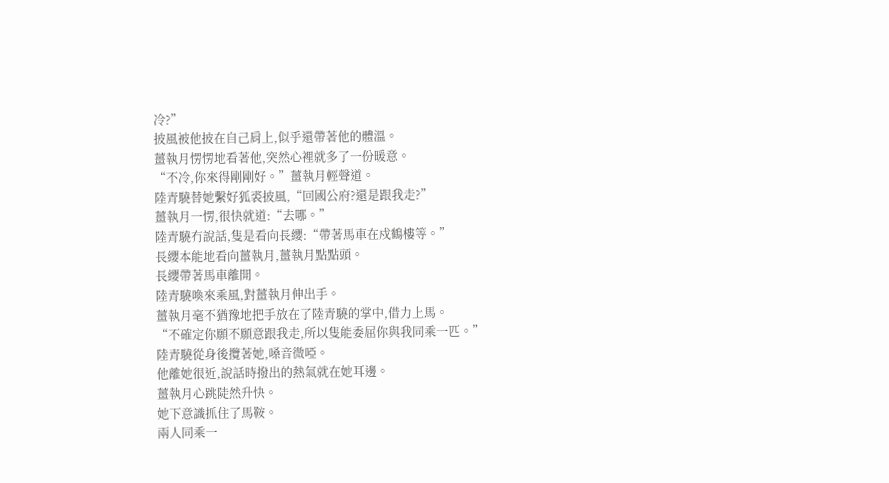冷?”
披風被他披在自己肩上,似乎還帶著他的體溫。
薑執月愣愣地看著他,突然心裡就多了一份暖意。
“不冷,你來得剛剛好。”薑執月輕聲道。
陸青驍替她繫好狐裘披風,“回國公府?還是跟我走?”
薑執月一愣,很快就道:“去哪。”
陸青驍冇說話,隻是看向長纓:“帶著馬車在戍鶴樓等。”
長纓本能地看向薑執月,薑執月點點頭。
長纓帶著馬車離開。
陸青驍喚來乘風,對薑執月伸出手。
薑執月毫不猶豫地把手放在了陸青驍的掌中,借力上馬。
“不確定你願不願意跟我走,所以隻能委屈你與我同乘一匹。”
陸青驍從身後攬著她,嗓音微啞。
他離她很近,說話時撥出的熱氣就在她耳邊。
薑執月心跳陡然升快。
她下意識抓住了馬鞍。
兩人同乘一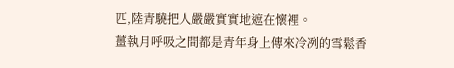匹,陸青驍把人嚴嚴實實地遮在懷裡。
薑執月呼吸之間都是青年身上傳來冷冽的雪鬆香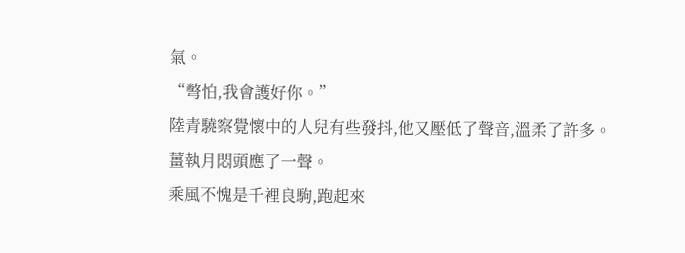氣。
“彆怕,我會護好你。”
陸青驍察覺懷中的人兒有些發抖,他又壓低了聲音,溫柔了許多。
薑執月悶頭應了一聲。
乘風不愧是千裡良駒,跑起來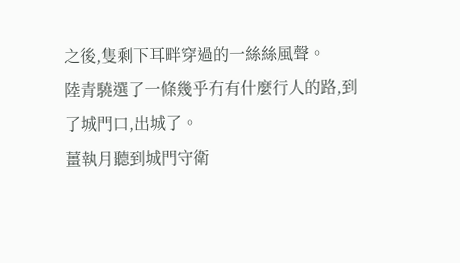之後,隻剩下耳畔穿過的一絲絲風聲。
陸青驍選了一條幾乎冇有什麼行人的路,到了城門口,出城了。
薑執月聽到城門守衛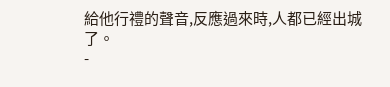給他行禮的聲音,反應過來時,人都已經出城了。
-